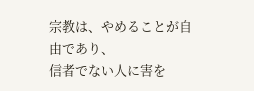宗教は、やめることが自由であり、
信者でない人に害を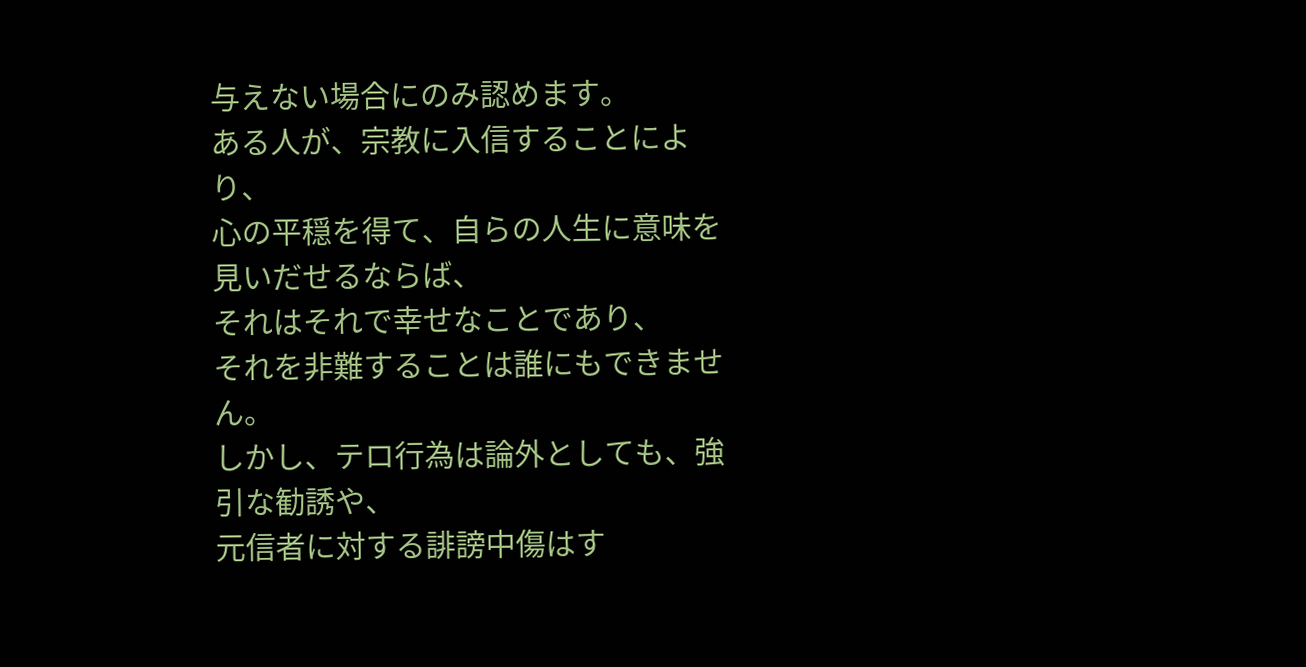与えない場合にのみ認めます。
ある人が、宗教に入信することにより、
心の平穏を得て、自らの人生に意味を見いだせるならば、
それはそれで幸せなことであり、
それを非難することは誰にもできません。
しかし、テロ行為は論外としても、強引な勧誘や、
元信者に対する誹謗中傷はす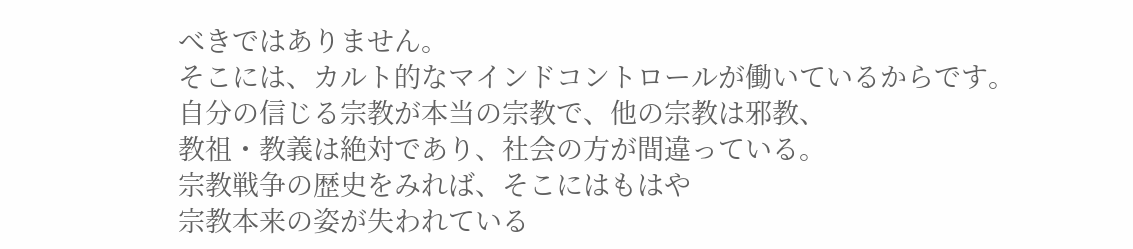べきではありません。
そこには、カルト的なマインドコントロールが働いているからです。
自分の信じる宗教が本当の宗教で、他の宗教は邪教、
教祖・教義は絶対であり、社会の方が間違っている。
宗教戦争の歴史をみれば、そこにはもはや
宗教本来の姿が失われている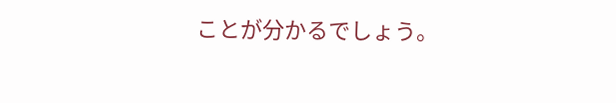ことが分かるでしょう。